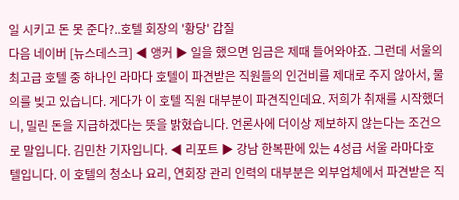일 시키고 돈 못 준다?..호텔 회장의 '황당' 갑질
다음 네이버 [뉴스데스크] ◀ 앵커 ▶ 일을 했으면 임금은 제때 들어와야죠. 그런데 서울의 최고급 호텔 중 하나인 라마다 호텔이 파견받은 직원들의 인건비를 제대로 주지 않아서, 물의를 빚고 있습니다. 게다가 이 호텔 직원 대부분이 파견직인데요. 저희가 취재를 시작했더니, 밀린 돈을 지급하겠다는 뜻을 밝혔습니다. 언론사에 더이상 제보하지 않는다는 조건으로 말입니다. 김민찬 기자입니다. ◀ 리포트 ▶ 강남 한복판에 있는 4성급 서울 라마다호텔입니다. 이 호텔의 청소나 요리, 연회장 관리 인력의 대부분은 외부업체에서 파견받은 직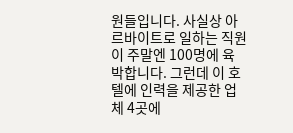원들입니다. 사실상 아르바이트로 일하는 직원이 주말엔 100명에 육박합니다. 그런데 이 호텔에 인력을 제공한 업체 4곳에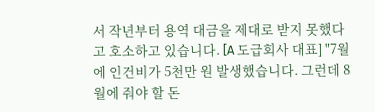서 작년부터 용역 대금을 제대로 받지 못했다고 호소하고 있습니다. [A 도급회사 대표] "7월에 인건비가 5천만 원 발생했습니다. 그런데 8월에 줘야 할 돈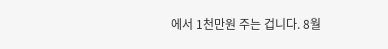에서 1천만원 주는 겁니다. 8월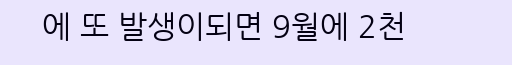에 또 발생이되면 9월에 2천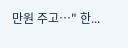만원 주고…" 한...